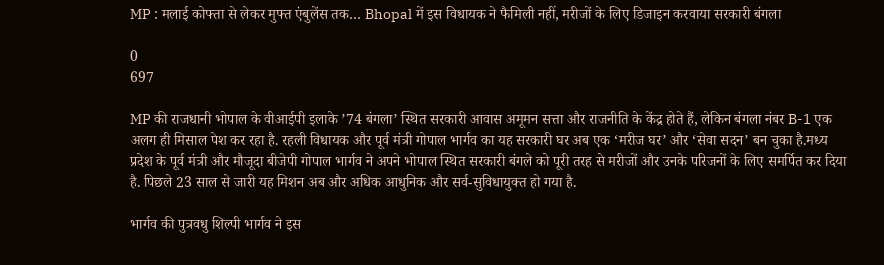MP : मलाई कोफ्ता से लेकर मुफ्त एंबुलेंस तक… Bhopal में इस विधायक ने फैमिली नहीं, मरीजों के लिए डिजाइन करवाया सरकारी बंगला

0
697

MP की राजधानी भोपाल के वीआईपी इलाके ’74 बंगला’ स्थित सरकारी आवास अमूमन सत्ता और राजनीति के केंद्र होते हैं, लेकिन बंगला नंबर B-1 एक अलग ही मिसाल पेश कर रहा है. रहली विधायक और पूर्व मंत्री गोपाल भार्गव का यह सरकारी घर अब एक ‘मरीज घर’ और ‘सेवा सदन’ बन चुका है.मध्य प्रदेश के पूर्व मंत्री और मौजूदा बीजेपी गोपाल भार्गव ने अपने भोपाल स्थित सरकारी बंगले को पूरी तरह से मरीजों और उनके परिजनों के लिए समर्पित कर दिया है. पिछले 23 साल से जारी यह मिशन अब और अधिक आधुनिक और सर्व-सुविधायुक्त हो गया है.

भार्गव की पुत्रवधु शिल्पी भार्गव ने इस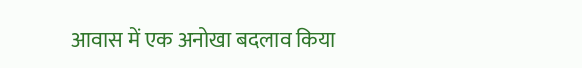आवास में एक अनोखा बदलाव किया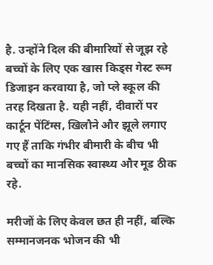है. उन्होंने दिल की बीमारियों से जूझ रहे बच्चों के लिए एक खास किड्स गेस्ट रूम डिजाइन करवाया है, जो प्ले स्कूल की तरह दिखता है. यही नहीं, दीवारों पर कार्टून पेंटिंग्स, खिलौने और झूले लगाए गए हैं ताकि गंभीर बीमारी के बीच भी बच्चों का मानसिक स्वास्थ्य और मूड ठीक रहे.

मरीजों के लिए केवल छत ही नहीं, बल्कि सम्मानजनक भोजन की भी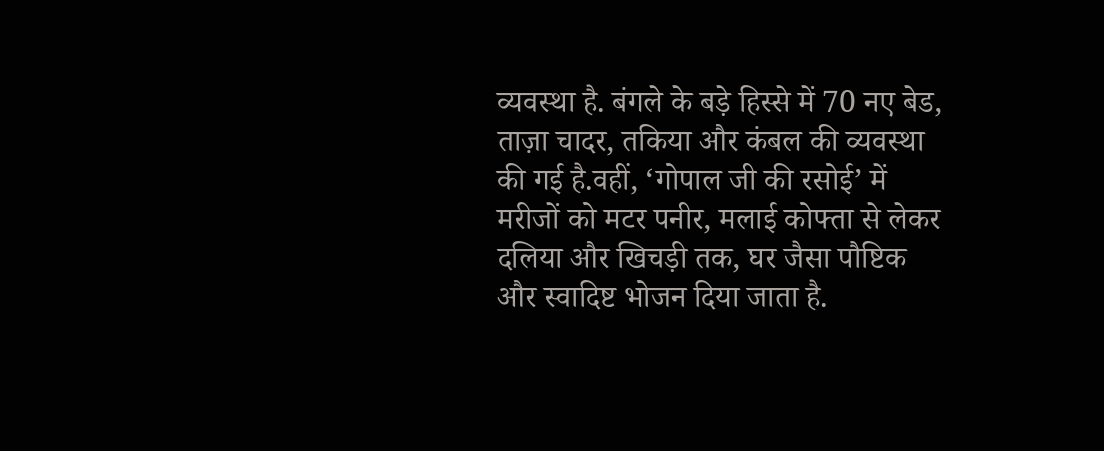व्यवस्था है. बंगले के बड़े हिस्से में 70 नए बेड, ताज़ा चादर, तकिया और कंबल की व्यवस्था की गई है.वहीं, ‘गोपाल जी की रसोई’ में मरीजों को मटर पनीर, मलाई कोफ्ता से लेकर दलिया और खिचड़ी तक, घर जैसा पौष्टिक और स्वादिष्ट भोजन दिया जाता है.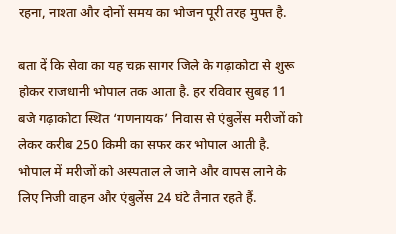रहना, नाश्ता और दोनों समय का भोजन पूरी तरह मुफ्त है.

बता दें कि सेवा का यह चक्र सागर जिले के गढ़ाकोटा से शुरू होकर राजधानी भोपाल तक आता है. हर रविवार सुबह 11 बजे गढ़ाकोटा स्थित ‘गणनायक’ निवास से एंबुलेंस मरीजों को लेकर करीब 250 किमी का सफर कर भोपाल आती है. भोपाल में मरीजों को अस्पताल ले जाने और वापस लाने के लिए निजी वाहन और एंबुलेंस 24 घंटे तैनात रहते हैं.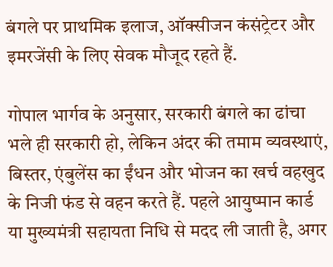बंगले पर प्राथमिक इलाज, ऑक्सीजन कंसंट्रेटर और इमरजेंसी के लिए सेवक मौजूद रहते हैं.

गोपाल भार्गव के अनुसार, सरकारी बंगले का ढांचा भले ही सरकारी हो, लेकिन अंदर की तमाम व्यवस्थाएं, बिस्तर, एंबुलेंस का ईंधन और भोजन का खर्च वहखुद के निजी फंड से वहन करते हैं. पहले आयुष्मान कार्ड या मुख्यमंत्री सहायता निधि से मदद ली जाती है, अगर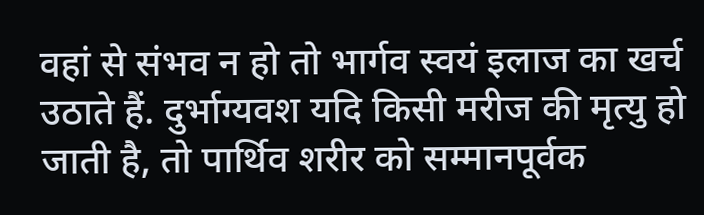वहां से संभव न हो तो भार्गव स्वयं इलाज का खर्च उठाते हैं. दुर्भाग्यवश यदि किसी मरीज की मृत्यु हो जाती है, तो पार्थिव शरीर को सम्मानपूर्वक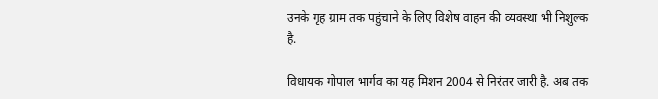उनके गृह ग्राम तक पहुंचाने के लिए विशेष वाहन की व्यवस्था भी निशुल्क है.

विधायक गोपाल भार्गव का यह मिशन 2004 से निरंतर जारी है. अब तक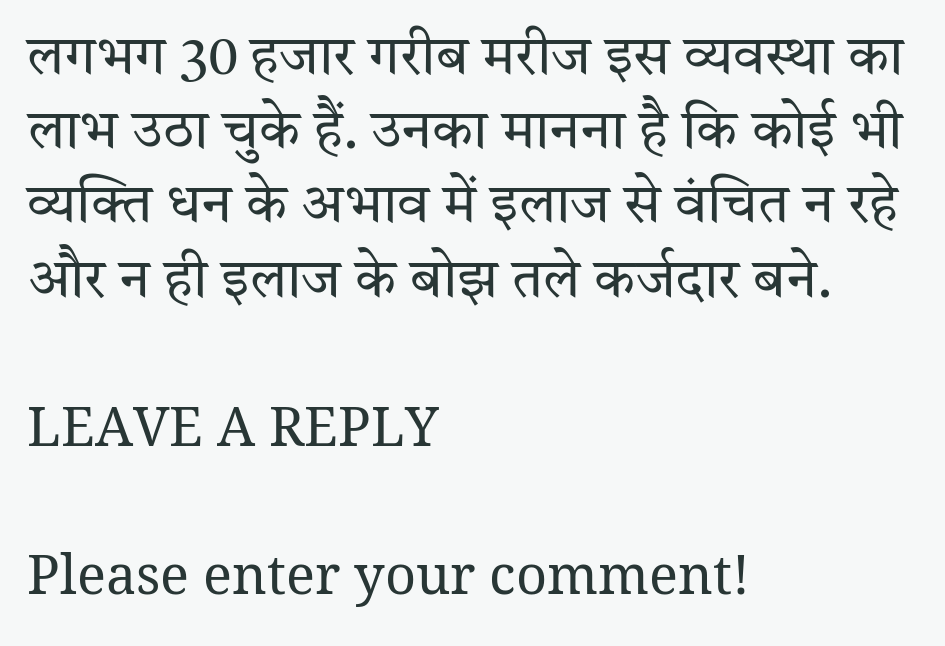लगभग 30 हजार गरीब मरीज इस व्यवस्था का लाभ उठा चुके हैं. उनका मानना है कि कोई भी व्यक्ति धन के अभाव में इलाज से वंचित न रहे और न ही इलाज के बोझ तले कर्जदार बने.

LEAVE A REPLY

Please enter your comment!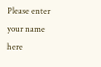Please enter your name here